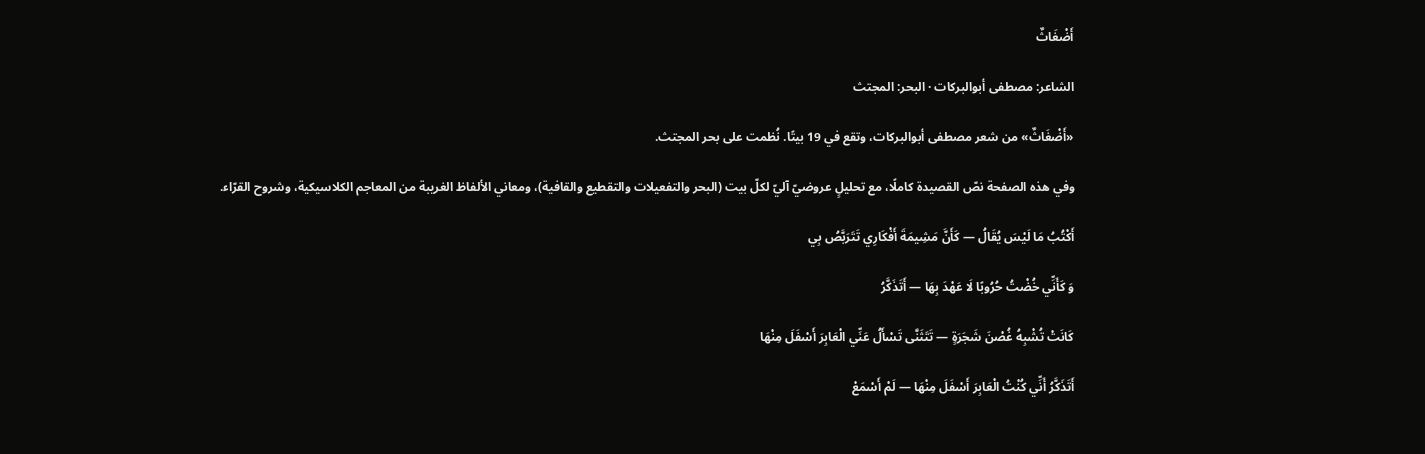أَضْغَاثٌ

الشاعر: مصطفى أبوالبركات · البحر: المجتث

«أَضْغَاثٌ» من شعر مصطفى أبوالبركات، وتقع في 19 بيتًا. نُظمت على بحر المجتث.

وفي هذه الصفحة نصّ القصيدة كاملًا، مع تحليلٍ عروضيّ آليّ لكلّ بيت (البحر والتفعيلات والتقطيع والقافية)، ومعاني الألفاظ الغريبة من المعاجم الكلاسيكية، وشروح القرّاء.

أَكْتُبُ مَا لَيْسَ يُقَالُ — كَأَنَّ مَشِيمَةَ أَفْكَارِي تَتَرَبَّصُ بِي

وَ كَأَنِّي خُضْتُ حُرُوبًا لَا عَهْدَ بِهَا — أَتَذَكَّرُ

كَانَتْ تُشْبِهُ غُصْنَ شَجَرَةٍ — تَتَثَنَّى تَسْأَلُ عَنِّي الْعَابِرَ أَسْفَلَ مِنْهَا

أَتَذَكَّرُ أَنِّي كُنْتُ الْعَابِرَ أَسْفَلَ مِنْهَا — لَمْ أَسْمَعْ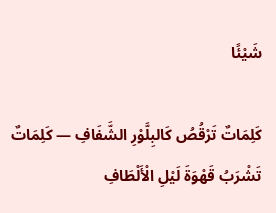شَيْئًا

كَلِمَاتٌ تَرْقُصُ كَالبِلَّوْرِ الشَّفَافِ — كَلِمَاتٌ تَشْرَبُ قَهْوَةَ لَيْلِ الْأَلْطَافِ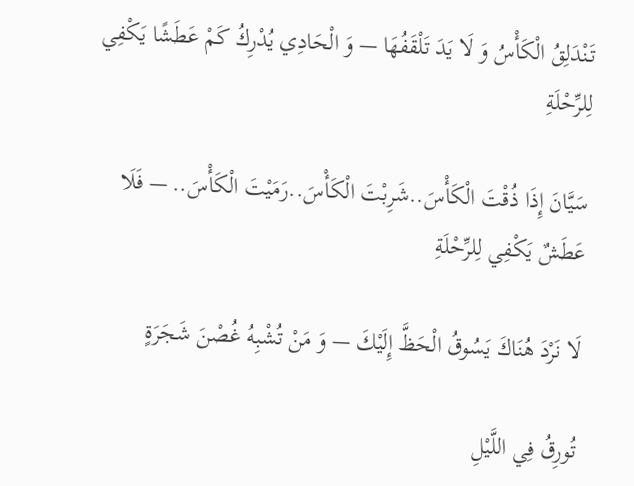تَنْدَلِقُ الْكَأْسُ وَ لَا يَدَ تَلْقَفُهَا — وَ الْحَادِي يُدْرِكُ كَمْ عَطَشًا يَكْفِي لِلرِّحْلَةِ

سَيَّانَ إِذَا ذُقْتَ الْكَأْسَ..شَرِبْتَ الْكَأْسَ..رَمَيْتَ الْكَأْسَ.. — فَلَا عَطَشٌ يَكْفِي لِلرِّحْلَةِ

لَا نَرْدَ هُنَاكَ يَسُوقُ الْحَظَّ إِلَيْكَ — وَ مَنْ تُشْبِهُ غُصْنَ شَجَرَةٍ

تُورِقُ فِي اللَّيْلِ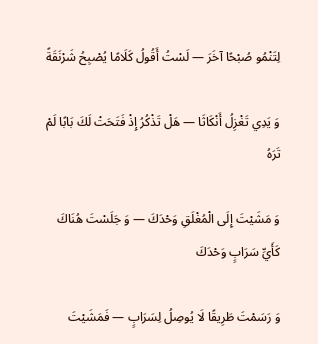لِتَنْمُو صُبْحًا آخَرَ — لَسْتُ أَقُولُ كَلَامًا يُصْبِحُ شَرْنَقَةً

وَ يَدِي تَغْزِلُ أَنْكَاثَا — هَلْ تَذْكُرُ إِذْ فَتَحَتْ لَكَ بَابًا لَمْ تَرَهُ

وَ مَشَيْتَ إِلَى الْمُغْلَقِ وَحْدَكَ — وَ جَلَسْتَ هُنَاكَ كَأَيِّ سَرَابٍ وَحْدَكَ

وَ رَسَمْتَ طَرِيقًا لَا يُوصِلُ لِسَرَابٍ — فَمَشَيْتَ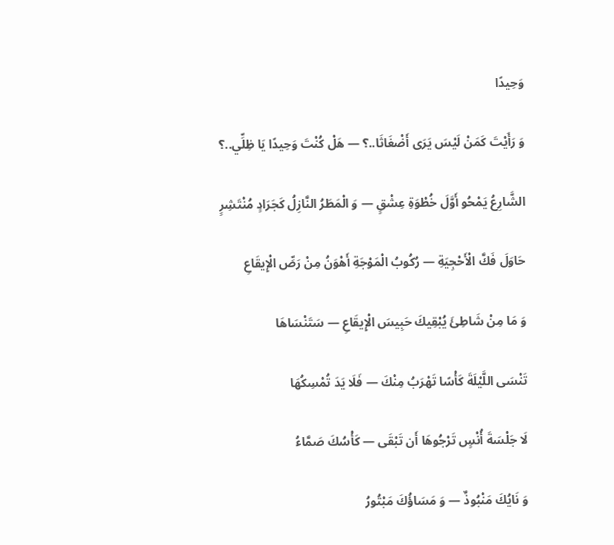وَحِيدًا

وَ رَأَيْتَ كَمَنْ لَيْسَ يَرَى أَضْغَاثَا..؟ — هَلْ كُنْتَ وَحِيدًا يَا ظِلِّي..؟

الشَّارِعُ يَمْحُو أَوَّلَ خُطْوَةِ عِشْقٍ — وَ الْمَطَرُ النَّازِلُ كَجَرَادٍ مُنْتَشِرٍ

حَاوَلَ فَكَّ الْأَحْجِيَةِ — رُكُوبُ الْمَوْجَةِ أَهْوَنُ مِنْ رَصِّ الْإِيقَاعِ

وَ مَا مِنْ شَاطِئَ يُبْقِيكَ حَبِيسَ الْإِيقَاعِ — سَتَنْسَاهَا

تَنْسَى اللَّيْلَةَ كَأْسًا تَهْرَبُ مِنْكَ — فَلَا يَدَ تُمْسِكُهَا

لَا جَلْسَةَ أُنْسٍ تَرْجُوهَا أَن تَبْقَى — كَأْسُكَ صَمَّاءُ

وَ نَايُكَ مَنْبُوذٌ — وَ مَسَاؤُكَ مَبْتُورُ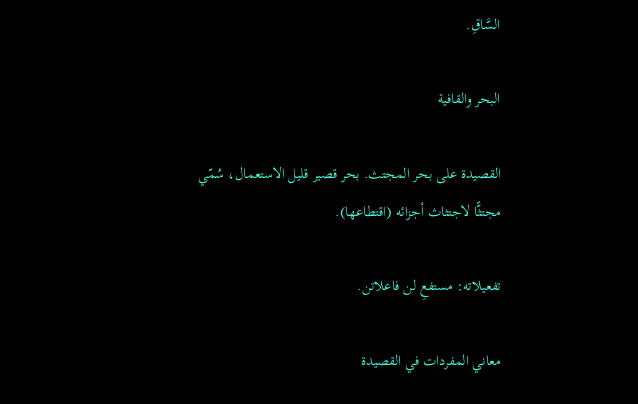السَّاقِ.

البحر والقافية

القصيدة على بحر المجتث. بحر قصير قليل الاستعمال، سُمّي مجتثًّا لاجتثاث أجزائه (اقتطاعها).

تفعيلاته: مستفعِ لن فاعلاتن.

معاني المفردات في القصيدة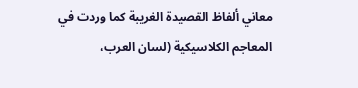معاني ألفاظ القصيدة الغريبة كما وردت في المعاجم الكلاسيكية (لسان العرب،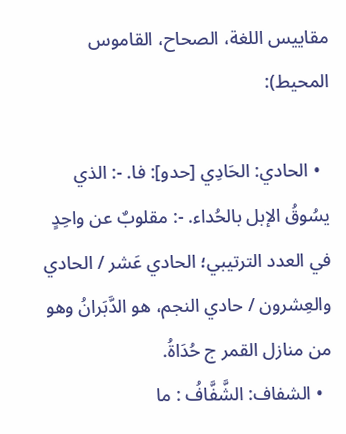مقاييس اللغة، الصحاح، القاموس المحيط):

  • الحادي: الحَادِي [حدو]: فا. -: الذي يسُوقُ الإبل بالحُداء. -: مقلوبٌ عن واحِدٍ في العدد الترتيبي؛ الحادي عَشر / الحادي والعِشرون / حادي النجم، هو الدَّبَرانُ وهو من منازل القمر ج حُدَاةُ.
  • الشفاف: الشَّفَّافُ : ما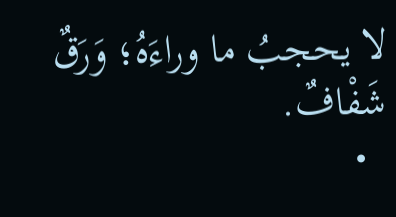لا يحجبُ ما وراءَهُ؛ وَرَقٌ شَفْافٌ.
  •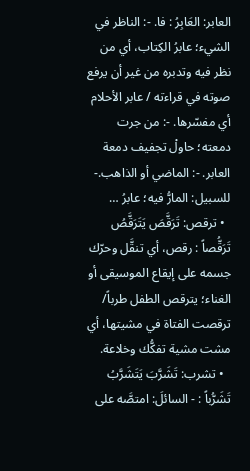العابر: العَابِرُ : فا. -: الناظر في الشيء؛ عابرُ الكِتاب، أي من نظر فيه وتدبره من غير أن يرفع صوته في قراءته / عابر الأحلام أي مفسّرها. -: من جرت دمعته؛ حاولْ تجفيف دمعة العابر. -: الماضي أو الذاهب.- للسبيل: المارُّ فيه؛ عابرُ …
  • ترقص: تَرَقَّصَ يَتَرَقَّصُ تَرَقُّصاً : رقص، أي تنقَّل وحرّك جسمه على إيقاع الموسيقى أو الغناء؛ يترقص الطفل طرباً/ ترقصت الفتاة في مشيتها، أي مشت مشية تفكُّك وخلاعة.
  • تشرب: تَشَرَّبَ يَتَشَرَّبُ تَشَرُّباً : - السائلَ: امتصَّه على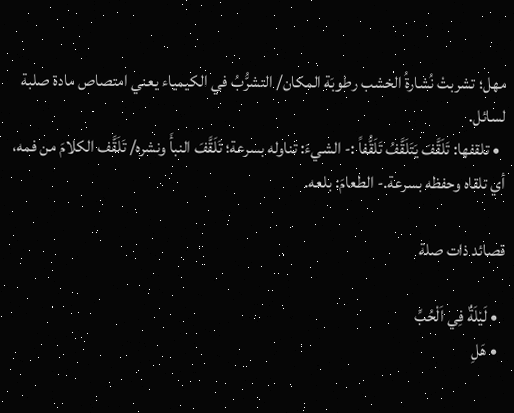مهل؛ تشربتْ نُشارةُ الخشب رطوبَة المكان/ التشرُّبُ في الكيمياء يعني امتصاص مادة صلبة لسائل.
  • تلقفها: تَلَقَّفَ يَتَلَقَّفُ تَلَقُّفاً :- الشيءَ: تناوله بسرعة؛ تَلَقَّفَ النبأَ ونشره/ تَلَقَّف الكلامَ من فمه، أي تلقاه وحفظه بسرعة.- الطعامَ: بلعه.

قصائد ذات صلة

  • لَيْلَةٌ فِي اَلْحُبِّ
  • هَلِ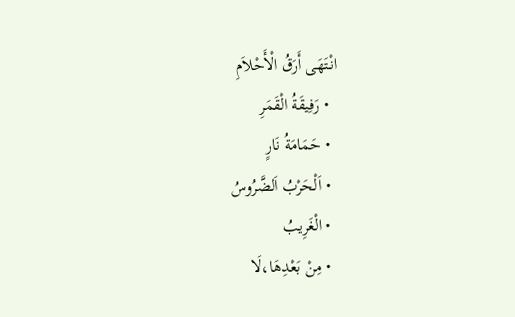انْتَهَى أَرَقُ الْأَحْلاَمِ
  • رَفِيقَةُ الْقَمَرِ
  • حَمَامَةُ نَارٍ
  • اَلْحَرْبُ اَلضَّرُوسُ
  • الْغَرِيبُ
  • مِنْ بَعْدِهَا،لَا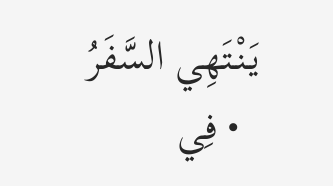يَنْتَهِي السَّفَرُ
  • فِي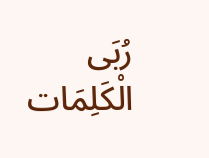رُبَى الْكَلِمَات